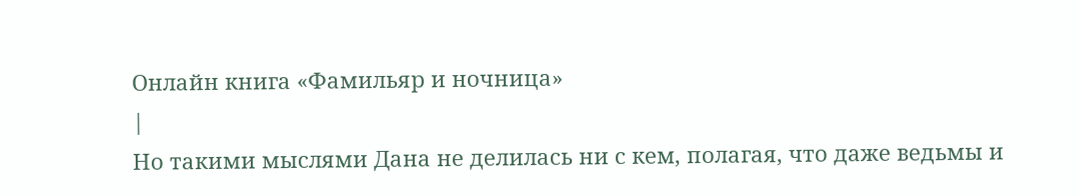Онлайн книга «Фамильяр и ночница»
|
Но такими мыслями Дана не делилась ни с кем, полагая, что даже ведьмы и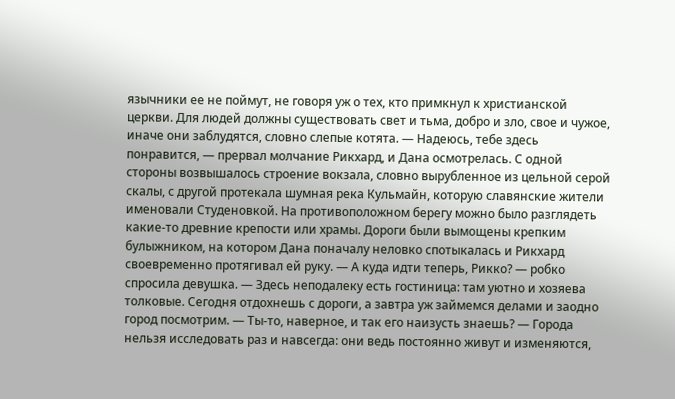язычники ее не поймут, не говоря уж о тех, кто примкнул к христианской церкви. Для людей должны существовать свет и тьма, добро и зло, свое и чужое, иначе они заблудятся, словно слепые котята. — Надеюсь, тебе здесь понравится, — прервал молчание Рикхард, и Дана осмотрелась. С одной стороны возвышалось строение вокзала, словно вырубленное из цельной серой скалы, с другой протекала шумная река Кульмайн, которую славянские жители именовали Студеновкой. На противоположном берегу можно было разглядеть какие-то древние крепости или храмы. Дороги были вымощены крепким булыжником, на котором Дана поначалу неловко спотыкалась и Рикхард своевременно протягивал ей руку. — А куда идти теперь, Рикко? — робко спросила девушка. — Здесь неподалеку есть гостиница: там уютно и хозяева толковые. Сегодня отдохнешь с дороги, а завтра уж займемся делами и заодно город посмотрим. — Ты-то, наверное, и так его наизусть знаешь? — Города нельзя исследовать раз и навсегда: они ведь постоянно живут и изменяются,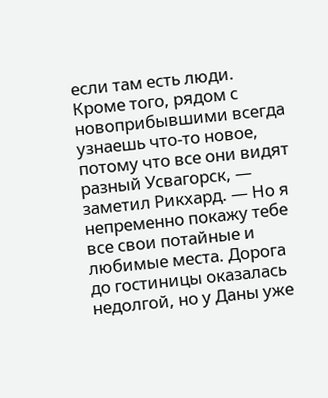если там есть люди. Кроме того, рядом с новоприбывшими всегда узнаешь что-то новое, потому что все они видят разный Усвагорск, — заметил Рикхард. — Но я непременно покажу тебе все свои потайные и любимые места. Дорога до гостиницы оказалась недолгой, но у Даны уже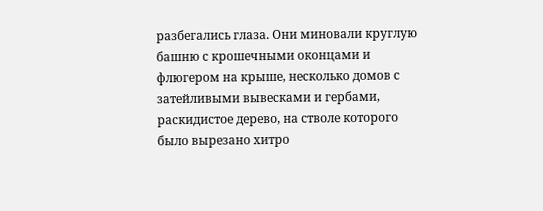разбегались глаза. Они миновали круглую башню с крошечными оконцами и флюгером на крыше, несколько домов с затейливыми вывесками и гербами, раскидистое дерево, на стволе которого было вырезано хитро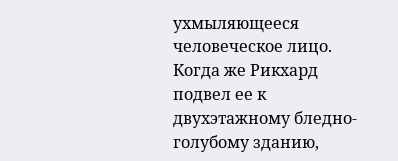ухмыляющееся человеческое лицо. Когда же Рикхард подвел ее к двухэтажному бледно-голубому зданию,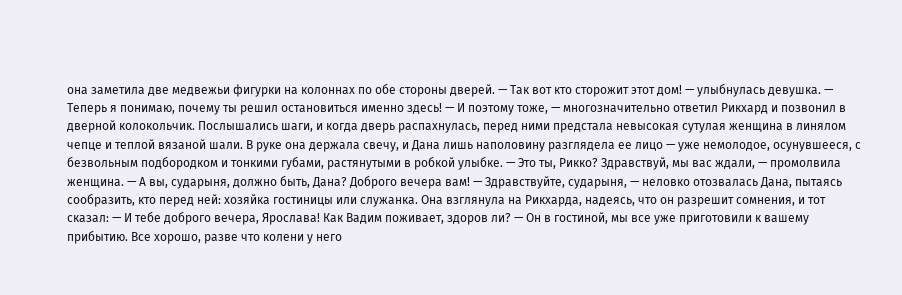она заметила две медвежьи фигурки на колоннах по обе стороны дверей. — Так вот кто сторожит этот дом! — улыбнулась девушка. — Теперь я понимаю, почему ты решил остановиться именно здесь! — И поэтому тоже, — многозначительно ответил Рикхард и позвонил в дверной колокольчик. Послышались шаги, и когда дверь распахнулась, перед ними предстала невысокая сутулая женщина в линялом чепце и теплой вязаной шали. В руке она держала свечу, и Дана лишь наполовину разглядела ее лицо — уже немолодое, осунувшееся, с безвольным подбородком и тонкими губами, растянутыми в робкой улыбке. — Это ты, Рикко? Здравствуй, мы вас ждали, — промолвила женщина. — А вы, сударыня, должно быть, Дана? Доброго вечера вам! — Здравствуйте, сударыня, — неловко отозвалась Дана, пытаясь сообразить, кто перед ней: хозяйка гостиницы или служанка. Она взглянула на Рикхарда, надеясь, что он разрешит сомнения, и тот сказал: — И тебе доброго вечера, Ярослава! Как Вадим поживает, здоров ли? — Он в гостиной, мы все уже приготовили к вашему прибытию. Все хорошо, разве что колени у него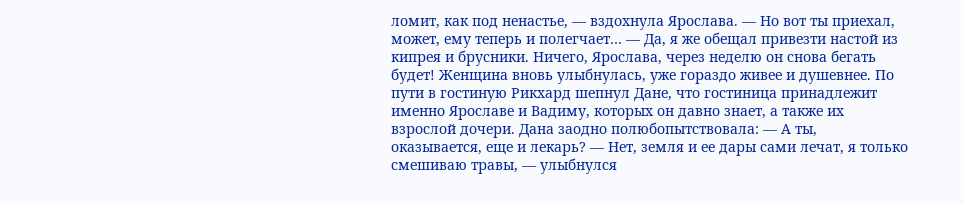ломит, как под ненастье, — вздохнула Ярослава. — Но вот ты приехал, может, ему теперь и полегчает… — Да, я же обещал привезти настой из кипрея и брусники. Ничего, Ярослава, через неделю он снова бегать будет! Женщина вновь улыбнулась, уже гораздо живее и душевнее. По пути в гостиную Рикхард шепнул Дане, что гостиница принадлежит именно Ярославе и Вадиму, которых он давно знает, а также их взрослой дочери. Дана заодно полюбопытствовала: — А ты, оказывается, еще и лекарь? — Нет, земля и ее дары сами лечат, я только смешиваю травы, — улыбнулся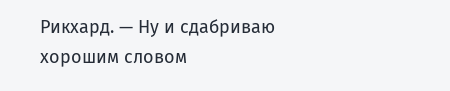Рикхард. — Ну и сдабриваю хорошим словом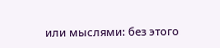или мыслями: без этого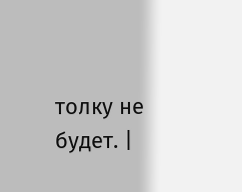толку не будет. |